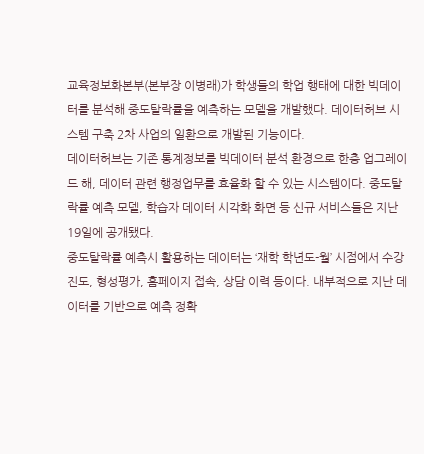교육정보화본부(본부장 이병래)가 학생들의 학업 행태에 대한 빅데이터를 분석해 중도탈락률을 예측하는 모델을 개발했다. 데이터허브 시스템 구축 2차 사업의 일환으로 개발된 기능이다.
데이터허브는 기존 통계정보를 빅데이터 분석 환경으로 한층 업그레이드 해, 데이터 관련 행정업무를 효율화 할 수 있는 시스템이다. 중도탈락률 예측 모델, 학습자 데이터 시각화 화면 등 신규 서비스들은 지난 19일에 공개됐다.
중도탈락률 예측시 활용하는 데이터는 ‘재학 학년도-월’ 시점에서 수강진도, 형성평가, 홈페이지 접속, 상담 이력 등이다. 내부적으로 지난 데이터를 기반으로 예측 정확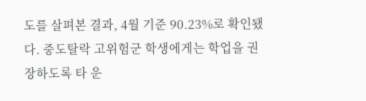도를 살펴본 결과, 4월 기준 90.23%로 확인됐다. 중도탈락 고위험군 학생에게는 학업을 권장하도록 타 운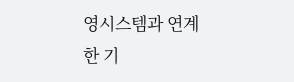영시스템과 연계한 기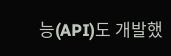능(API)도 개발했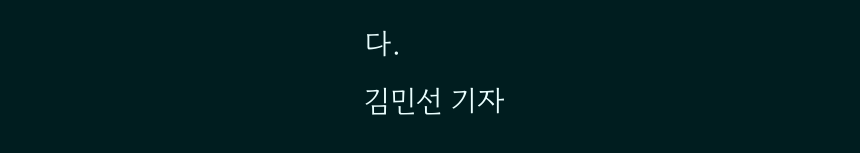다.
김민선 기자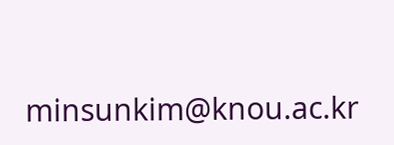minsunkim@knou.ac.kr